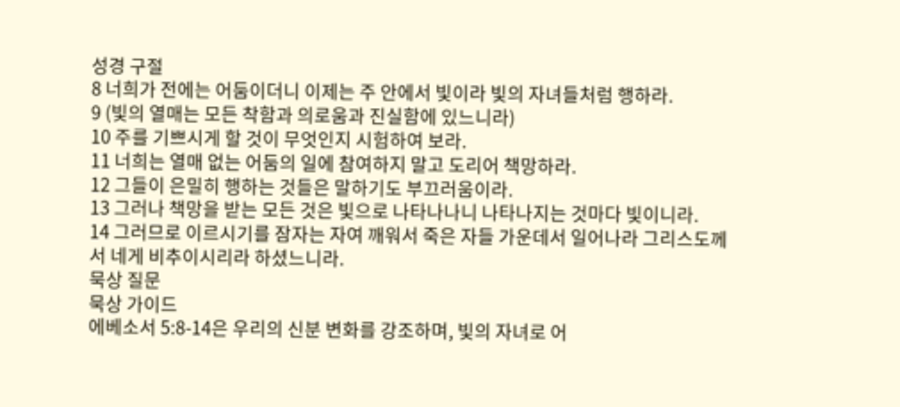성경 구절
8 너희가 전에는 어둠이더니 이제는 주 안에서 빛이라 빛의 자녀들처럼 행하라.
9 (빛의 열매는 모든 착함과 의로움과 진실함에 있느니라)
10 주를 기쁘시게 할 것이 무엇인지 시험하여 보라.
11 너희는 열매 없는 어둠의 일에 참여하지 말고 도리어 책망하라.
12 그들이 은밀히 행하는 것들은 말하기도 부끄러움이라.
13 그러나 책망을 받는 모든 것은 빛으로 나타나나니 나타나지는 것마다 빛이니라.
14 그러므로 이르시기를 잠자는 자여 깨워서 죽은 자들 가운데서 일어나라 그리스도께서 네게 비추이시리라 하셨느니라.
묵상 질문
묵상 가이드
에베소서 5:8-14은 우리의 신분 변화를 강조하며, 빛의 자녀로 어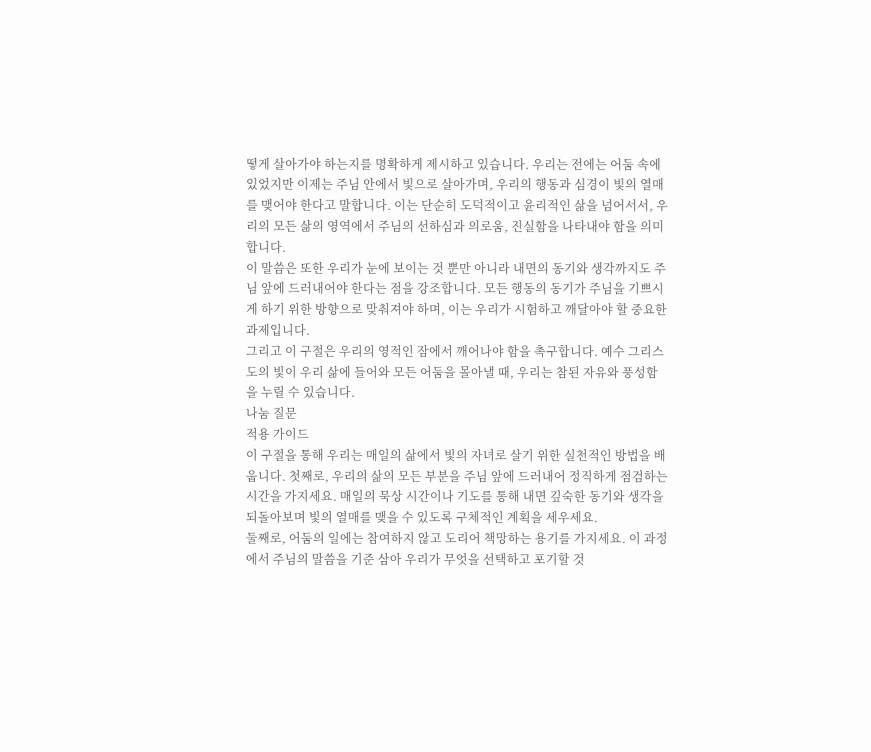떻게 살아가야 하는지를 명확하게 제시하고 있습니다. 우리는 전에는 어둠 속에 있었지만 이제는 주님 안에서 빛으로 살아가며, 우리의 행동과 심경이 빛의 열매를 맺어야 한다고 말합니다. 이는 단순히 도덕적이고 윤리적인 삶을 넘어서서, 우리의 모든 삶의 영역에서 주님의 선하심과 의로움, 진실함을 나타내야 함을 의미합니다.
이 말씀은 또한 우리가 눈에 보이는 것 뿐만 아니라 내면의 동기와 생각까지도 주님 앞에 드러내어야 한다는 점을 강조합니다. 모든 행동의 동기가 주님을 기쁘시게 하기 위한 방향으로 맞춰져야 하며, 이는 우리가 시험하고 깨달아야 할 중요한 과제입니다.
그리고 이 구절은 우리의 영적인 잠에서 깨어나야 함을 촉구합니다. 예수 그리스도의 빛이 우리 삶에 들어와 모든 어둠을 몰아낼 때, 우리는 참된 자유와 풍성함을 누릴 수 있습니다.
나눔 질문
적용 가이드
이 구절을 통해 우리는 매일의 삶에서 빛의 자녀로 살기 위한 실천적인 방법을 배웁니다. 첫째로, 우리의 삶의 모든 부분을 주님 앞에 드러내어 정직하게 점검하는 시간을 가지세요. 매일의 묵상 시간이나 기도를 통해 내면 깊숙한 동기와 생각을 되돌아보며 빛의 열매를 맺을 수 있도록 구체적인 계획을 세우세요.
둘째로, 어둠의 일에는 참여하지 않고 도리어 책망하는 용기를 가지세요. 이 과정에서 주님의 말씀을 기준 삼아 우리가 무엇을 선택하고 포기할 것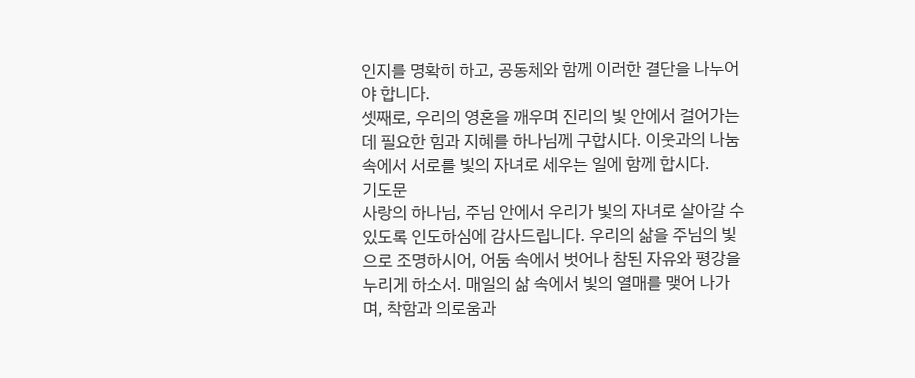인지를 명확히 하고, 공동체와 함께 이러한 결단을 나누어야 합니다.
셋째로, 우리의 영혼을 깨우며 진리의 빛 안에서 걸어가는 데 필요한 힘과 지혜를 하나님께 구합시다. 이웃과의 나눔 속에서 서로를 빛의 자녀로 세우는 일에 함께 합시다.
기도문
사랑의 하나님, 주님 안에서 우리가 빛의 자녀로 살아갈 수 있도록 인도하심에 감사드립니다. 우리의 삶을 주님의 빛으로 조명하시어, 어둠 속에서 벗어나 참된 자유와 평강을 누리게 하소서. 매일의 삶 속에서 빛의 열매를 맺어 나가며, 착함과 의로움과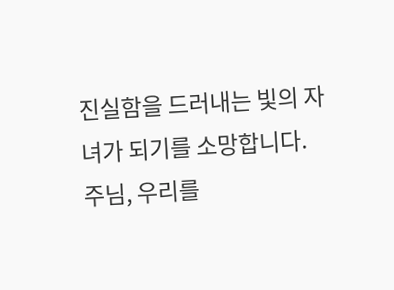진실함을 드러내는 빛의 자녀가 되기를 소망합니다.
주님, 우리를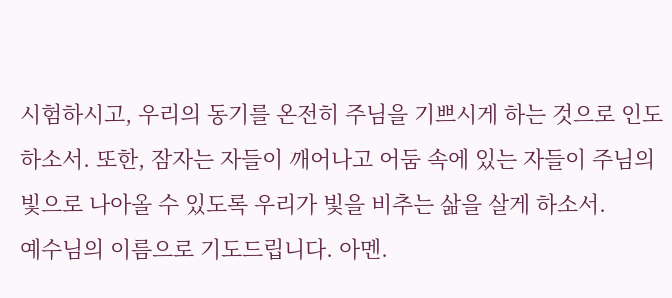시험하시고, 우리의 동기를 온전히 주님을 기쁘시게 하는 것으로 인도하소서. 또한, 잠자는 자들이 깨어나고 어둠 속에 있는 자들이 주님의 빛으로 나아올 수 있도록 우리가 빛을 비추는 삶을 살게 하소서.
예수님의 이름으로 기도드립니다. 아멘.